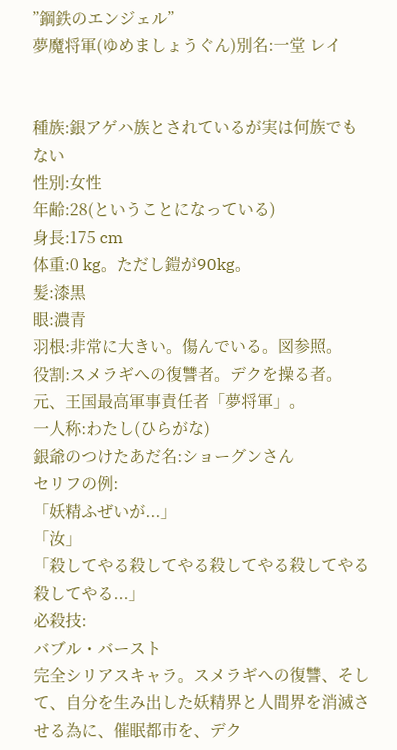”鋼鉄のエンジェル”
夢魔将軍(ゆめましょうぐん)別名:一堂 レイ


種族:銀アゲハ族とされているが実は何族でもない
性別:女性
年齢:28(ということになっている)
身長:175 cm
体重:0 kg。ただし鎧が90kg。
髪:漆黒
眼:濃青
羽根:非常に大きい。傷んでいる。図参照。
役割:スメラギへの復讐者。デクを操る者。元、王国最高軍事責任者「夢将軍」。
一人称:わたし(ひらがな)
銀爺のつけたあだ名:ショーグンさん
セリフの例:
「妖精ふぜいが...」
「汝」
「殺してやる殺してやる殺してやる殺してやる殺してやる...」
必殺技:
バブル・バースト
完全シリアスキャラ。スメラギへの復讐、そして、自分を生み出した妖精界と人間界を消滅させる為に、催眠都市を、デク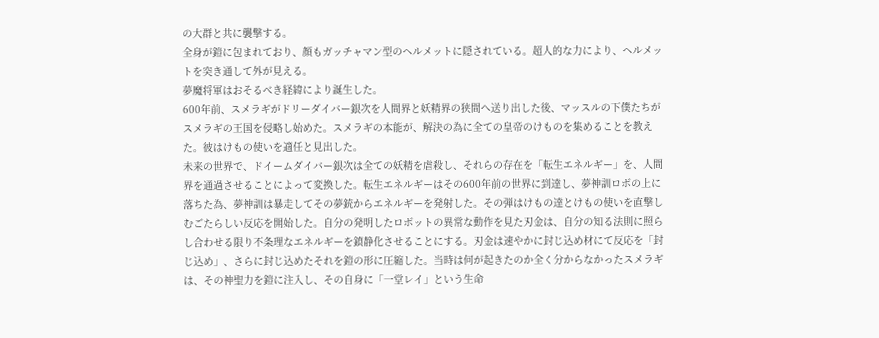の大群と共に襲撃する。
全身が鎧に包まれており、顔もガッチャマン型のヘルメットに隠されている。超人的な力により、ヘルメットを突き通して外が見える。
夢魔将軍はおそるべき経緯により誕生した。
600年前、スメラギがドリーダイバー銀次を人間界と妖精界の狭間へ送り出した後、マッスルの下僕たちがスメラギの王国を侵略し始めた。スメラギの本能が、解決の為に全ての皇帝のけものを集めることを教えた。彼はけもの使いを適任と見出した。
未来の世界で、ドイームダイバー銀次は全ての妖精を虐殺し、それらの存在を「転生エネルギー」を、人間界を通過させることによって変換した。転生エネルギーはその600年前の世界に到達し、夢神訓ロボの上に落ちた為、夢神訓は暴走してその夢銃からエネルギーを発射した。その弾はけもの達とけもの使いを直撃しむごたらしい反応を開始した。自分の発明したロボットの異常な動作を見た刃金は、自分の知る法則に照らし合わせる限り不条理なエネルギーを鎮静化させることにする。刃金は速やかに封じ込め材にて反応を「封じ込め」、さらに封じ込めたそれを鎧の形に圧縮した。当時は何が起きたのか全く分からなかったスメラギは、その神聖力を鎧に注入し、その自身に「一堂レイ」という生命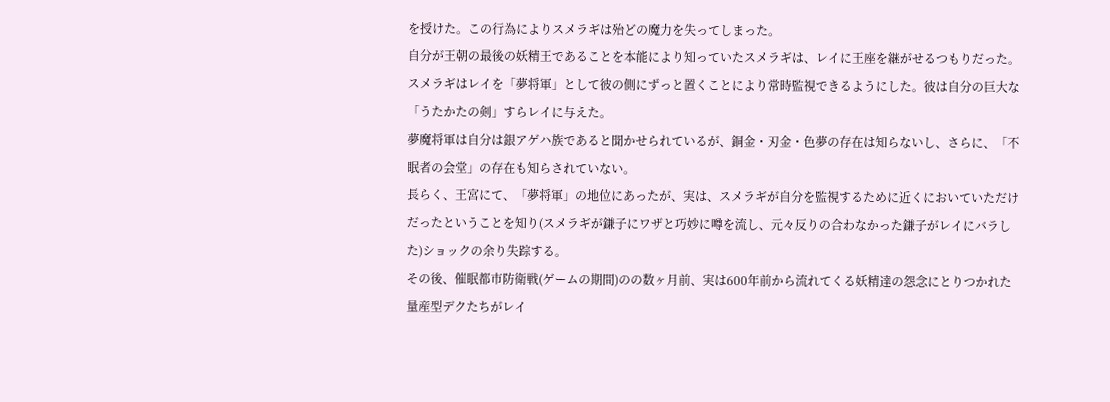を授けた。この行為によりスメラギは殆どの魔力を失ってしまった。
自分が王朝の最後の妖精王であることを本能により知っていたスメラギは、レイに王座を継がせるつもりだった。スメラギはレイを「夢将軍」として彼の側にずっと置くことにより常時監視できるようにした。彼は自分の巨大な「うたかたの剣」すらレイに与えた。
夢魔将軍は自分は銀アゲハ族であると聞かせられているが、銅金・刃金・色夢の存在は知らないし、さらに、「不眠者の会堂」の存在も知らされていない。
長らく、王宮にて、「夢将軍」の地位にあったが、実は、スメラギが自分を監視するために近くにおいていただけだったということを知り(スメラギが鎌子にワザと巧妙に噂を流し、元々反りの合わなかった鎌子がレイにバラした)ショックの余り失踪する。
その後、催眠都市防衛戦(ゲームの期間)のの数ヶ月前、実は600年前から流れてくる妖精達の怨念にとりつかれた量産型デクたちがレイ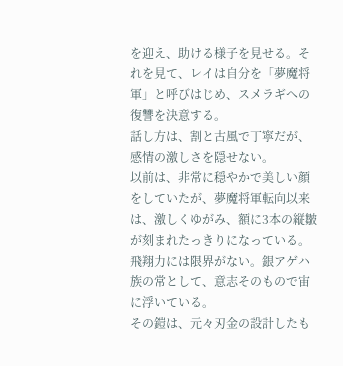を迎え、助ける様子を見せる。それを見て、レイは自分を「夢魔将軍」と呼びはじめ、スメラギへの復讐を決意する。
話し方は、割と古風で丁寧だが、感情の激しさを隠せない。
以前は、非常に穏やかで美しい顔をしていたが、夢魔将軍転向以来は、激しくゆがみ、額に3本の縦皺が刻まれたっきりになっている。
飛翔力には限界がない。銀アゲハ族の常として、意志そのもので宙に浮いている。
その鎧は、元々刃金の設計したも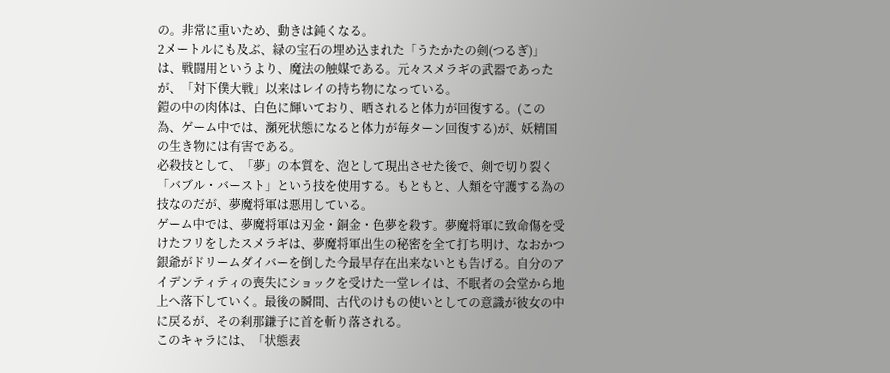の。非常に重いため、動きは鈍くなる。
2メートルにも及ぶ、緑の宝石の埋め込まれた「うたかたの剣(つるぎ)」は、戦闘用というより、魔法の触媒である。元々スメラギの武器であったが、「対下僕大戦」以来はレイの持ち物になっている。
鎧の中の肉体は、白色に輝いており、晒されると体力が回復する。(この為、ゲーム中では、瀕死状態になると体力が毎ターン回復する)が、妖精国の生き物には有害である。
必殺技として、「夢」の本質を、泡として現出させた後で、剣で切り裂く「バブル・バースト」という技を使用する。もともと、人類を守護する為の技なのだが、夢魔将軍は悪用している。
ゲーム中では、夢魔将軍は刃金・銅金・色夢を殺す。夢魔将軍に致命傷を受けたフリをしたスメラギは、夢魔将軍出生の秘密を全て打ち明け、なおかつ銀爺がドリームダイバーを倒した今最早存在出来ないとも告げる。自分のアイデンティティの喪失にショックを受けた一堂レイは、不眠者の会堂から地上へ落下していく。最後の瞬間、古代のけもの使いとしての意識が彼女の中に戻るが、その刹那鎌子に首を斬り落される。
このキャラには、「状態表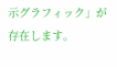示グラフィック」が存在します。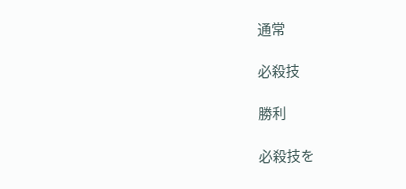通常

必殺技

勝利

必殺技を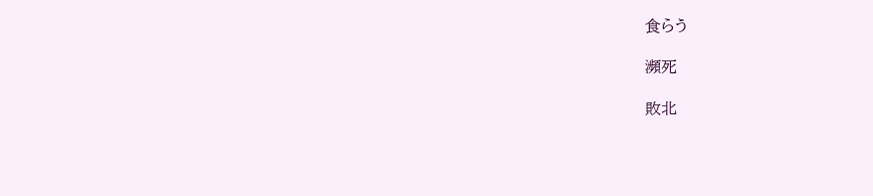食らう

瀕死

敗北